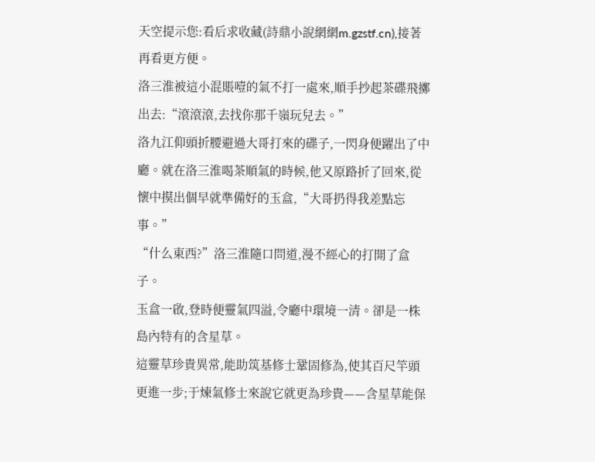天空提示您:看后求收藏(詩鼎小說網網m.gzstf.cn),接著再看更方便。
洛三淮被這小混賬噎的氣不打一處來,順手抄起茶碟飛擲出去:“滾滾滾,去找你那千嶺玩兒去。”
洛九江仰頭折腰避過大哥打來的碟子,一閃身便躍出了中廳。就在洛三淮喝茶順氣的時候,他又原路折了回來,從懷中摸出個早就準備好的玉盒,“大哥扔得我差點忘事。”
“什么東西?”洛三淮隨口問道,漫不經心的打開了盒子。
玉盒一啟,登時便靈氣四溢,令廳中環境一清。卻是一株島內特有的含星草。
這靈草珍貴異常,能助筑基修士鞏固修為,使其百尺竿頭更進一步;于煉氣修士來說它就更為珍貴——含星草能保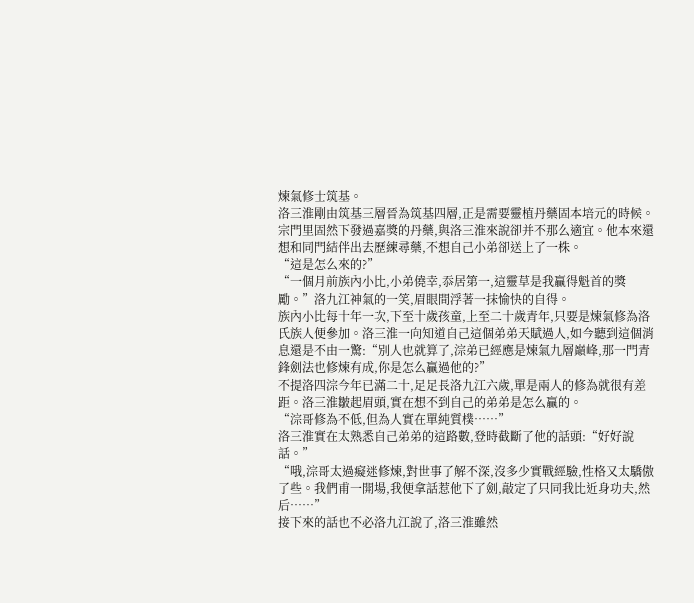煉氣修士筑基。
洛三淮剛由筑基三層晉為筑基四層,正是需要靈植丹藥固本培元的時候。宗門里固然下發過嘉獎的丹藥,與洛三淮來說卻并不那么適宜。他本來還想和同門結伴出去歷練尋藥,不想自己小弟卻送上了一株。
“這是怎么來的?”
“一個月前族內小比,小弟僥幸,忝居第一,這靈草是我贏得魁首的獎勵。”洛九江神氣的一笑,眉眼間浮著一抹愉快的自得。
族內小比每十年一次,下至十歲孩童,上至二十歲青年,只要是煉氣修為洛氏族人便參加。洛三淮一向知道自己這個弟弟天賦過人,如今聽到這個消息還是不由一驚:“別人也就算了,淙弟已經應是煉氣九層巔峰,那一門青鋒劍法也修煉有成,你是怎么贏過他的?”
不提洛四淙今年已滿二十,足足長洛九江六歲,單是兩人的修為就很有差距。洛三淮皺起眉頭,實在想不到自己的弟弟是怎么贏的。
“淙哥修為不低,但為人實在單純質樸……”
洛三淮實在太熟悉自己弟弟的這路數,登時截斷了他的話頭:“好好說話。”
“哦,淙哥太過癡迷修煉,對世事了解不深,沒多少實戰經驗,性格又太驕傲了些。我們甫一開場,我便拿話惹他下了劍,敲定了只同我比近身功夫,然后……”
接下來的話也不必洛九江說了,洛三淮雖然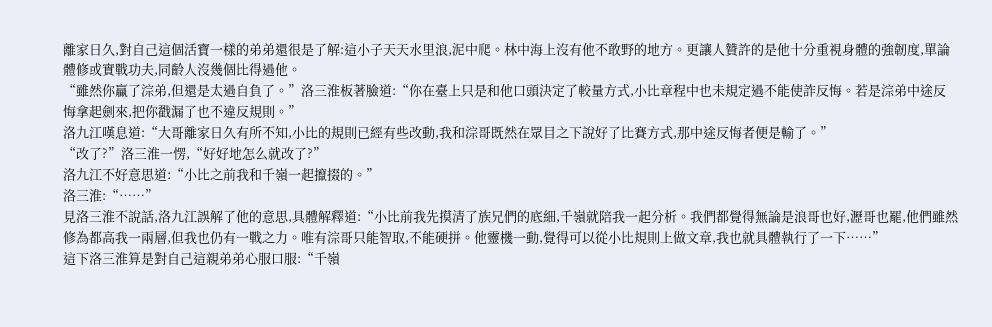離家日久,對自己這個活寶一樣的弟弟還很是了解:這小子天天水里浪,泥中爬。林中海上沒有他不敢野的地方。更讓人贊許的是他十分重視身體的強韌度,單論體修或實戰功夫,同齡人沒幾個比得過他。
“雖然你贏了淙弟,但還是太過自負了。”洛三淮板著臉道:“你在臺上只是和他口頭決定了較量方式,小比章程中也未規定過不能使詐反悔。若是淙弟中途反悔拿起劍來,把你戳漏了也不違反規則。”
洛九江嘆息道:“大哥離家日久有所不知,小比的規則已經有些改動,我和淙哥既然在眾目之下說好了比賽方式,那中途反悔者便是輸了。”
“改了?”洛三淮一愣,“好好地怎么就改了?”
洛九江不好意思道:“小比之前我和千嶺一起攛掇的。”
洛三淮:“……”
見洛三淮不說話,洛九江誤解了他的意思,具體解釋道:“小比前我先摸清了族兄們的底細,千嶺就陪我一起分析。我們都覺得無論是浪哥也好,瀝哥也罷,他們雖然修為都高我一兩層,但我也仍有一戰之力。唯有淙哥只能智取,不能硬拼。他靈機一動,覺得可以從小比規則上做文章,我也就具體執行了一下……”
這下洛三淮算是對自己這親弟弟心服口服:“千嶺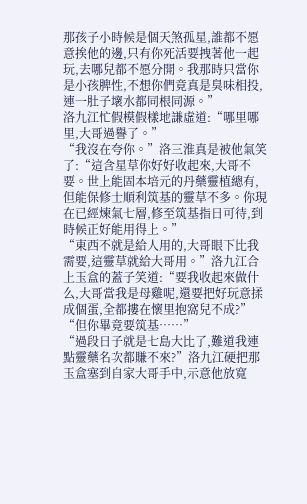那孩子小時候是個天煞孤星,誰都不愿意挨他的邊,只有你死活要拽著他一起玩,去哪兒都不愿分開。我那時只當你是小孩脾性,不想你們竟真是臭味相投,連一肚子壞水都同根同源。”
洛九江忙假模假樣地謙虛道:“哪里哪里,大哥過譽了。”
“我沒在夸你。”洛三淮真是被他氣笑了:“這含星草你好好收起來,大哥不要。世上能固本培元的丹藥靈植總有,但能保修士順利筑基的靈草不多。你現在已經煉氣七層,修至筑基指日可待,到時候正好能用得上。”
“東西不就是給人用的,大哥眼下比我需要,這靈草就給大哥用。”洛九江合上玉盒的蓋子笑道:“要我收起來做什么,大哥當我是母雞呢,還要把好玩意揉成個蛋,全都摟在懷里抱窩兒不成?”
“但你畢竟要筑基……”
“過段日子就是七島大比了,難道我連點靈藥名次都賺不來?”洛九江硬把那玉盒塞到自家大哥手中,示意他放寬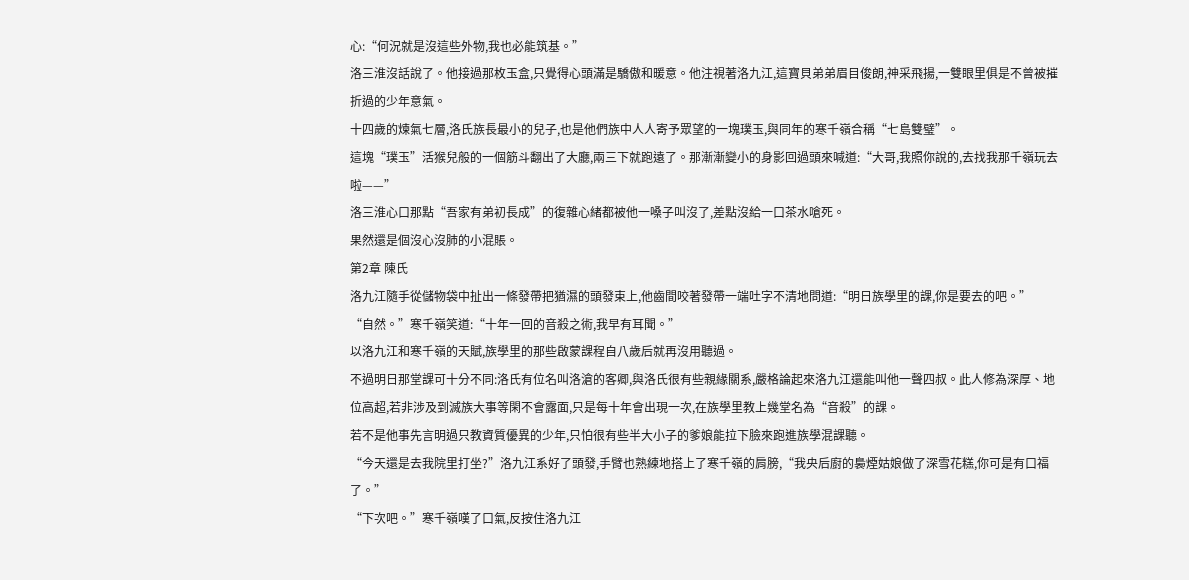心:“何況就是沒這些外物,我也必能筑基。”
洛三淮沒話說了。他接過那枚玉盒,只覺得心頭滿是驕傲和暖意。他注視著洛九江,這寶貝弟弟眉目俊朗,神采飛揚,一雙眼里俱是不曾被摧折過的少年意氣。
十四歲的煉氣七層,洛氏族長最小的兒子,也是他們族中人人寄予眾望的一塊璞玉,與同年的寒千嶺合稱“七島雙璧”。
這塊“璞玉”活猴兒般的一個筋斗翻出了大廳,兩三下就跑遠了。那漸漸變小的身影回過頭來喊道:“大哥,我照你說的,去找我那千嶺玩去啦——”
洛三淮心口那點“吾家有弟初長成”的復雜心緒都被他一嗓子叫沒了,差點沒給一口茶水嗆死。
果然還是個沒心沒肺的小混賬。
第2章 陳氏
洛九江隨手從儲物袋中扯出一條發帶把猶濕的頭發束上,他齒間咬著發帶一端吐字不清地問道:“明日族學里的課,你是要去的吧。”
“自然。”寒千嶺笑道:“十年一回的音殺之術,我早有耳聞。”
以洛九江和寒千嶺的天賦,族學里的那些啟蒙課程自八歲后就再沒用聽過。
不過明日那堂課可十分不同:洛氏有位名叫洛滄的客卿,與洛氏很有些親緣關系,嚴格論起來洛九江還能叫他一聲四叔。此人修為深厚、地位高超,若非涉及到滅族大事等閑不會露面,只是每十年會出現一次,在族學里教上幾堂名為“音殺”的課。
若不是他事先言明過只教資質優異的少年,只怕很有些半大小子的爹娘能拉下臉來跑進族學混課聽。
“今天還是去我院里打坐?”洛九江系好了頭發,手臂也熟練地搭上了寒千嶺的肩膀,“我央后廚的裊煙姑娘做了深雪花糕,你可是有口福了。”
“下次吧。”寒千嶺嘆了口氣,反按住洛九江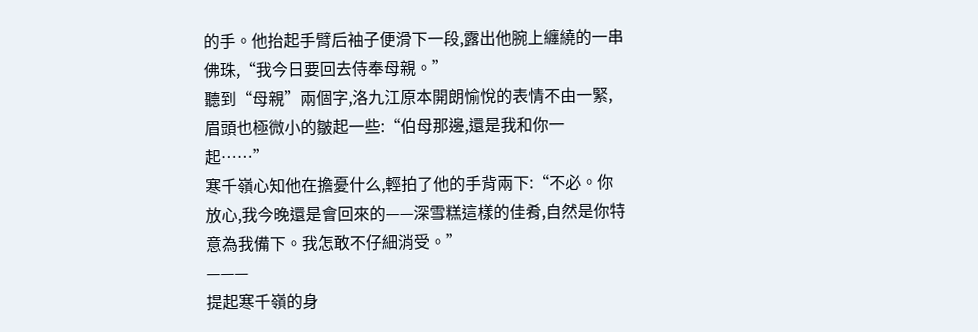的手。他抬起手臂后袖子便滑下一段,露出他腕上纏繞的一串佛珠,“我今日要回去侍奉母親。”
聽到“母親”兩個字,洛九江原本開朗愉悅的表情不由一緊,眉頭也極微小的皺起一些:“伯母那邊,還是我和你一起……”
寒千嶺心知他在擔憂什么,輕拍了他的手背兩下:“不必。你放心,我今晚還是會回來的——深雪糕這樣的佳肴,自然是你特意為我備下。我怎敢不仔細消受。”
———
提起寒千嶺的身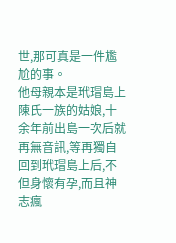世,那可真是一件尷尬的事。
他母親本是玳瑁島上陳氏一族的姑娘,十余年前出島一次后就再無音訊,等再獨自回到玳瑁島上后,不但身懷有孕,而且神志瘋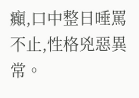癲,口中整日唾罵不止,性格兇惡異常。